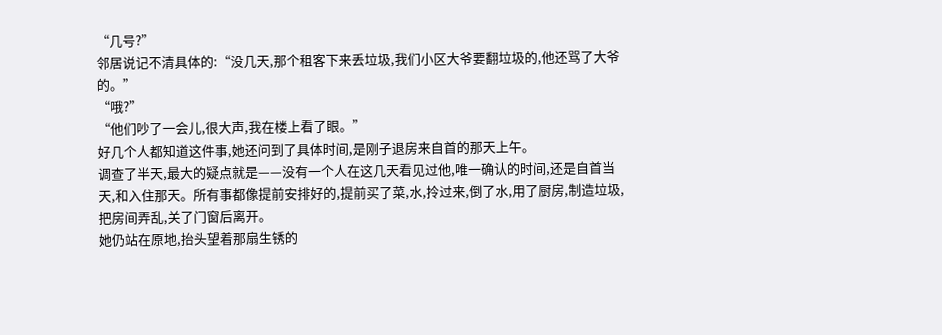“几号?”
邻居说记不清具体的:“没几天,那个租客下来丢垃圾,我们小区大爷要翻垃圾的,他还骂了大爷的。”
“哦?”
“他们吵了一会儿,很大声,我在楼上看了眼。”
好几个人都知道这件事,她还问到了具体时间,是刚子退房来自首的那天上午。
调查了半天,最大的疑点就是——没有一个人在这几天看见过他,唯一确认的时间,还是自首当天,和入住那天。所有事都像提前安排好的,提前买了菜,水,拎过来,倒了水,用了厨房,制造垃圾,把房间弄乱,关了门窗后离开。
她仍站在原地,抬头望着那扇生锈的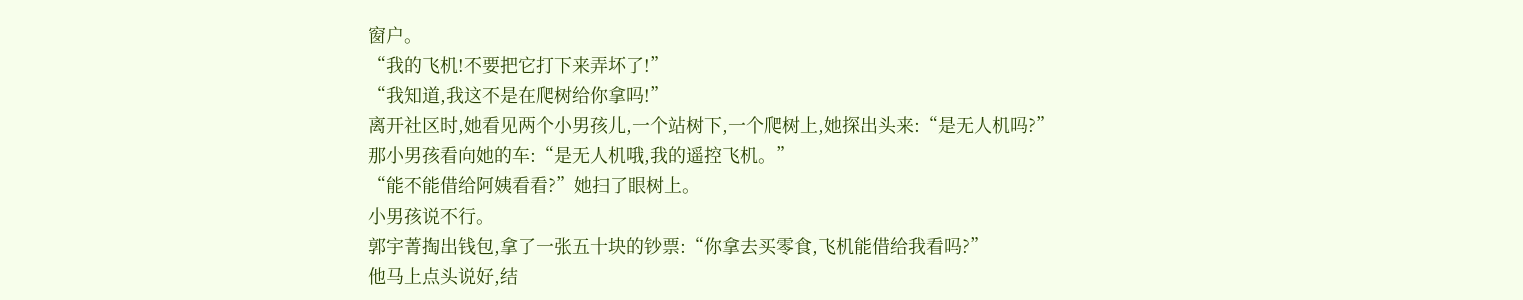窗户。
“我的飞机!不要把它打下来弄坏了!”
“我知道,我这不是在爬树给你拿吗!”
离开社区时,她看见两个小男孩儿,一个站树下,一个爬树上,她探出头来:“是无人机吗?”
那小男孩看向她的车:“是无人机哦,我的遥控飞机。”
“能不能借给阿姨看看?”她扫了眼树上。
小男孩说不行。
郭宇菁掏出钱包,拿了一张五十块的钞票:“你拿去买零食,飞机能借给我看吗?”
他马上点头说好,结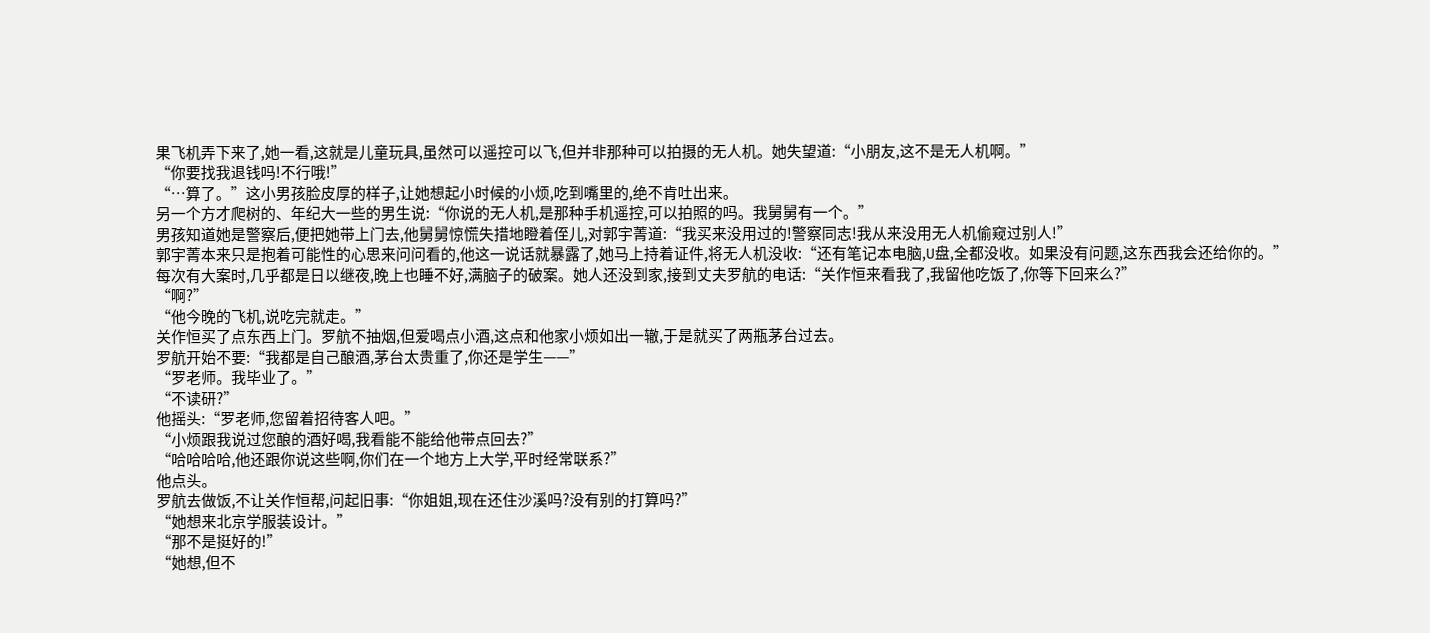果飞机弄下来了,她一看,这就是儿童玩具,虽然可以遥控可以飞,但并非那种可以拍摄的无人机。她失望道:“小朋友,这不是无人机啊。”
“你要找我退钱吗!不行哦!”
“…算了。”这小男孩脸皮厚的样子,让她想起小时候的小烦,吃到嘴里的,绝不肯吐出来。
另一个方才爬树的、年纪大一些的男生说:“你说的无人机,是那种手机遥控,可以拍照的吗。我舅舅有一个。”
男孩知道她是警察后,便把她带上门去,他舅舅惊慌失措地瞪着侄儿,对郭宇菁道:“我买来没用过的!警察同志!我从来没用无人机偷窥过别人!”
郭宇菁本来只是抱着可能性的心思来问问看的,他这一说话就暴露了,她马上持着证件,将无人机没收:“还有笔记本电脑,U盘,全都没收。如果没有问题,这东西我会还给你的。”
每次有大案时,几乎都是日以继夜,晚上也睡不好,满脑子的破案。她人还没到家,接到丈夫罗航的电话:“关作恒来看我了,我留他吃饭了,你等下回来么?”
“啊?”
“他今晚的飞机,说吃完就走。”
关作恒买了点东西上门。罗航不抽烟,但爱喝点小酒,这点和他家小烦如出一辙,于是就买了两瓶茅台过去。
罗航开始不要:“我都是自己酿酒,茅台太贵重了,你还是学生——”
“罗老师。我毕业了。”
“不读研?”
他摇头:“罗老师,您留着招待客人吧。”
“小烦跟我说过您酿的酒好喝,我看能不能给他带点回去?”
“哈哈哈哈,他还跟你说这些啊,你们在一个地方上大学,平时经常联系?”
他点头。
罗航去做饭,不让关作恒帮,问起旧事:“你姐姐,现在还住沙溪吗?没有别的打算吗?”
“她想来北京学服装设计。”
“那不是挺好的!”
“她想,但不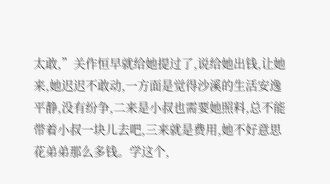太敢,”关作恒早就给她提过了,说给她出钱,让她来,她迟迟不敢动,一方面是觉得沙溪的生活安逸平静,没有纷争,二来是小叔也需要她照料,总不能带着小叔一块儿去吧,三来就是费用,她不好意思花弟弟那么多钱。学这个,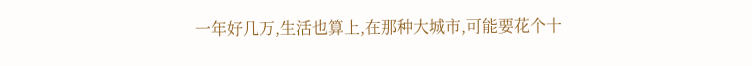一年好几万,生活也算上,在那种大城市,可能要花个十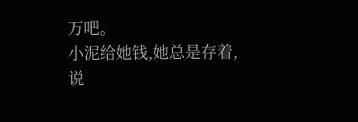万吧。
小泥给她钱,她总是存着,说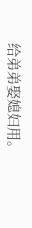给弟弟娶媳妇用。